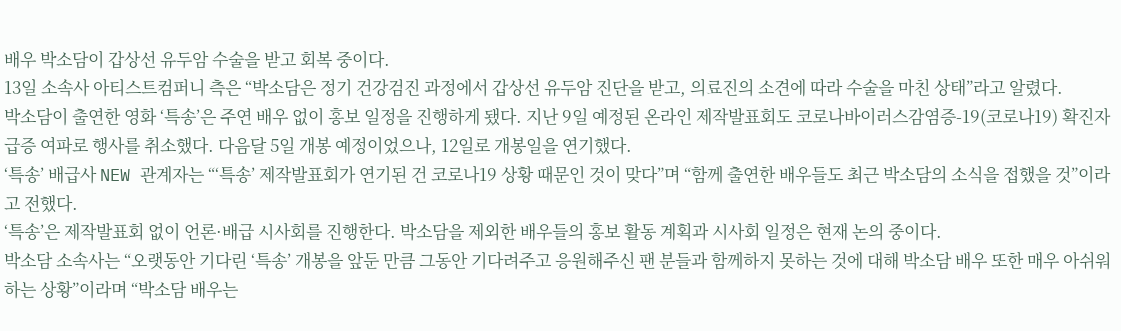배우 박소담이 갑상선 유두암 수술을 받고 회복 중이다.
13일 소속사 아티스트컴퍼니 측은 “박소담은 정기 건강검진 과정에서 갑상선 유두암 진단을 받고, 의료진의 소견에 따라 수술을 마친 상태”라고 알렸다.
박소담이 출연한 영화 ‘특송’은 주연 배우 없이 홍보 일정을 진행하게 됐다. 지난 9일 예정된 온라인 제작발표회도 코로나바이러스감염증-19(코로나19) 확진자 급증 여파로 행사를 취소했다. 다음달 5일 개봉 예정이었으나, 12일로 개봉일을 연기했다.
‘특송’ 배급사 NEW 관계자는 “‘특송’ 제작발표회가 연기된 건 코로나19 상황 때문인 것이 맞다”며 “함께 출연한 배우들도 최근 박소담의 소식을 접했을 것”이라고 전했다.
‘특송’은 제작발표회 없이 언론·배급 시사회를 진행한다. 박소담을 제외한 배우들의 홍보 활동 계획과 시사회 일정은 현재 논의 중이다.
박소담 소속사는 “오랫동안 기다린 ‘특송’ 개봉을 앞둔 만큼 그동안 기다려주고 응원해주신 팬 분들과 함께하지 못하는 것에 대해 박소담 배우 또한 매우 아쉬워하는 상황”이라며 “박소담 배우는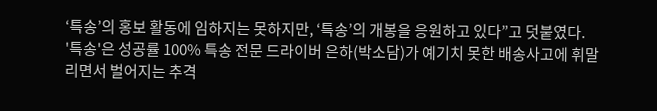‘특송’의 홍보 활동에 임하지는 못하지만, ‘특송’의 개봉을 응원하고 있다”고 덧붙였다.
'특송'은 성공률 100% 특송 전문 드라이버 은하(박소담)가 예기치 못한 배송사고에 휘말리면서 벌어지는 추격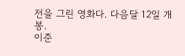전을 그린 영화다. 다음달 12일 개봉.
이준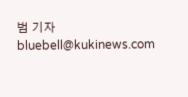범 기자 bluebell@kukinews.com